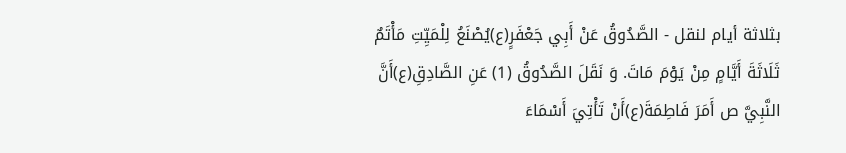بثلاثة أيام لنقل - الصَّدُوقُ عَنْ أَبِي جَعْفَرٍ(ع)يُصْنَعُ لِلْمَيِّتِ مَأْتَمٌ ثَلَاثَةَ أَيَّامٍ مِنْ يَوْمَ مَاتَ. وَ نَقَلَ الصَّدُوقُ (1) عَنِ الصَّادِقِ(ع)أَنَّ النَّبِيَّ ص أَمَرَ فَاطِمَةَ(ع)أَنْ تَأْتِيَ أَسْمَاءَ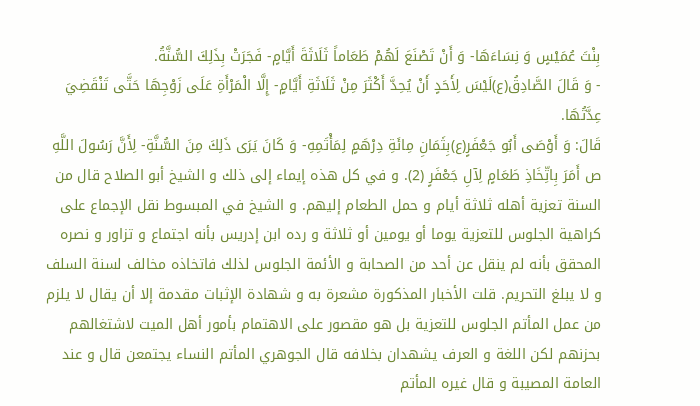بِنْتَ عُمَيْسٍ وَ نِسَاءَهَا- وَ أَنْ تَصْنَعَ لَهُمْ طَعَاماً ثَلَاثَةَ أَيَّامٍ- فَجَرَتْ بِذَلِكَ السُّنَّةُ.
- وَ قَالَ الصَّادِقُ(ع)لَيْسَ لِأَحَدٍ أَنْ يُحِدَّ أَكْثَرَ مِنْ ثَلَاثَةِ أَيَّامٍ- إِلَّا الْمَرْأَةِ عَلَى زَوْجِهَا حَتَّى تَنْقَضِيَ عِدَّتُهَا.
قَالَ: وَ أَوْصَى أَبُو جَعْفَرٍ(ع)بِثَمَانِ مِائَةِ دِرْهَمٍ لِمَأْتَمِهِ- وَ كَانَ يَرَى ذَلِكَ مِنَ السُّنَّةِ- لِأَنَّ رَسُولَ اللَّهِ ص أَمَرَ بِاتِّخَاذِ طَعَامٍ لِآلِ جَعْفَرٍ (2). و في كل هذه إيماء إلى ذلك و الشيخ أبو الصلاح قال من السنة تعزية أهله ثلاثة أيام و حمل الطعام إليهم. و الشيخ في المبسوط نقل الإجماع على كراهية الجلوس للتعزية يوما أو يومين أو ثلاثة و رده ابن إدريس بأنه اجتماع و تزاور و نصره المحقق بأنه لم ينقل عن أحد من الصحابة و الأئمة الجلوس لذلك فاتخاذه مخالف لسنة السلف و لا يبلغ التحريم. قلت الأخبار المذكورة مشعرة به و شهادة الإثبات مقدمة إلا أن يقال لا يلزم من عمل المأتم الجلوس للتعزية بل هو مقصور على الاهتمام بأمور أهل الميت لاشتغالهم بحزنهم لكن اللغة و العرف يشهدان بخلافه قال الجوهري المأتم النساء يجتمعن قال و عند العامة المصيبة و قال غيره المأتم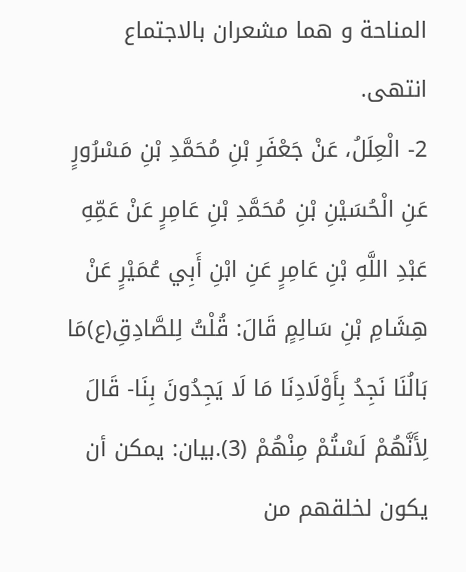المناحة و هما مشعران بالاجتماع انتهى.
2- الْعِلَلُ، عَنْ جَعْفَرِ بْنِ مُحَمَّدِ بْنِ مَسْرُورٍ عَنِ الْحُسَيْنِ بْنِ مُحَمَّدِ بْنِ عَامِرٍ عَنْ عَمِّهِ عَبْدِ اللَّهِ بْنِ عَامِرٍ عَنِ ابْنِ أَبِي عُمَيْرٍ عَنْ هِشَامِ بْنِ سَالِمٍ قَالَ: قُلْتُ لِلصَّادِقِ(ع)مَا بَالُنَا نَجِدُ بِأَوْلَادِنَا مَا لَا يَجِدُونَ بِنَا- قَالَ لِأَنَّهُمْ لَسْتُمْ مِنْهُمْ (3).بيان: يمكن أن يكون لخلقهم من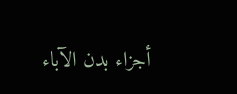أجزاء بدن الآباء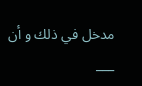مدخل في ذلك و أن
___